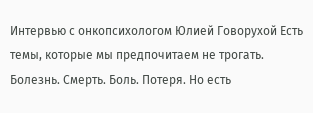Интервью с онкопсихологом Юлией Говорухой Есть темы, которые мы предпочитаем не трогать.
Болезнь. Смерть. Боль. Потеря. Но есть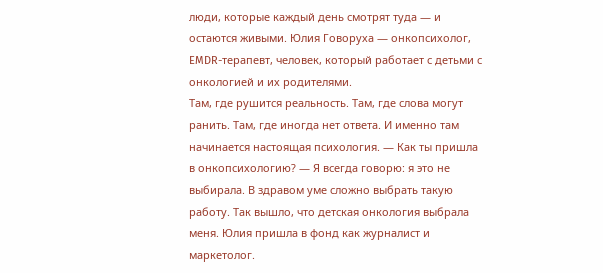люди, которые каждый день смотрят туда — и остаются живыми. Юлия Говоруха — онкопсихолог, EMDR-терапевт, человек, который работает с детьми с онкологией и их родителями.
Там, где рушится реальность. Там, где слова могут ранить. Там, где иногда нет ответа. И именно там начинается настоящая психология. — Как ты пришла в онкопсихологию? — Я всегда говорю: я это не выбирала. В здравом уме сложно выбрать такую работу. Так вышло, что детская онкология выбрала меня. Юлия пришла в фонд как журналист и маркетолог.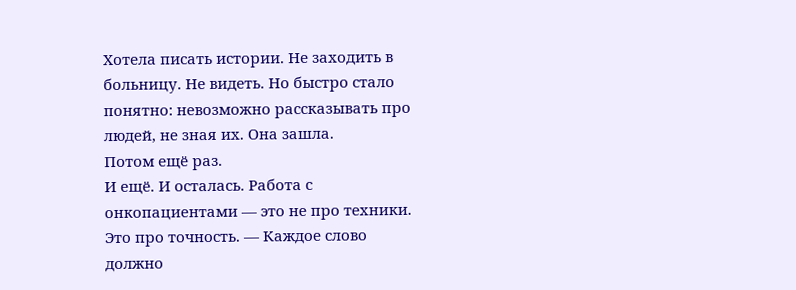Хотела писать истории. Не заходить в больницу. Не видеть. Но быстро стало понятно: невозможно рассказывать про людей, не зная их. Она зашла.
Потом ещё раз.
И ещё. И осталась. Работа с онкопациентами — это не про техники.
Это про точность. — Каждое слово должно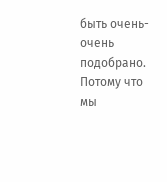быть очень-очень подобрано. Потому что мы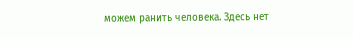можем ранить человека. Здесь нет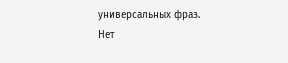универсальных фраз.
Нет